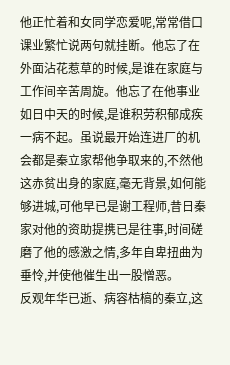他正忙着和女同学恋爱呢,常常借口课业繁忙说两句就挂断。他忘了在外面沾花惹草的时候,是谁在家庭与工作间辛苦周旋。他忘了在他事业如日中天的时候,是谁积劳积郁成疾一病不起。虽说最开始连进厂的机会都是秦立家帮他争取来的,不然他这赤贫出身的家庭,毫无背景,如何能够进城,可他早已是谢工程师,昔日秦家对他的资助提携已是往事,时间磋磨了他的感激之情,多年自卑扭曲为垂怜,并使他催生出一股憎恶。
反观年华已逝、病容枯槁的秦立,这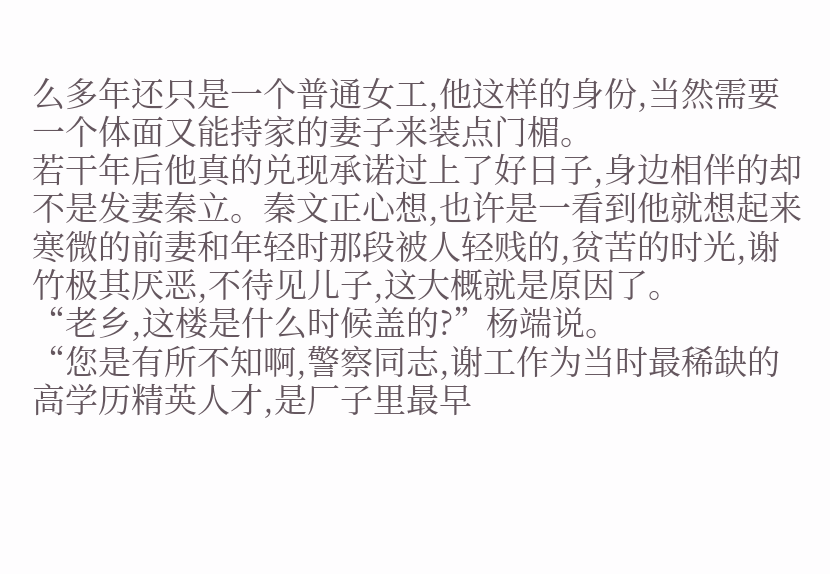么多年还只是一个普通女工,他这样的身份,当然需要一个体面又能持家的妻子来装点门楣。
若干年后他真的兑现承诺过上了好日子,身边相伴的却不是发妻秦立。秦文正心想,也许是一看到他就想起来寒微的前妻和年轻时那段被人轻贱的,贫苦的时光,谢竹极其厌恶,不待见儿子,这大概就是原因了。
“老乡,这楼是什么时候盖的?”杨端说。
“您是有所不知啊,警察同志,谢工作为当时最稀缺的高学历精英人才,是厂子里最早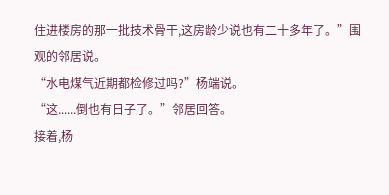住进楼房的那一批技术骨干,这房龄少说也有二十多年了。”围观的邻居说。
“水电煤气近期都检修过吗?”杨端说。
“这......倒也有日子了。”邻居回答。
接着,杨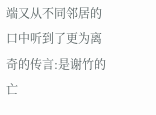端又从不同邻居的口中听到了更为离奇的传言:是谢竹的亡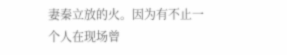妻秦立放的火。因为有不止一个人在现场曾